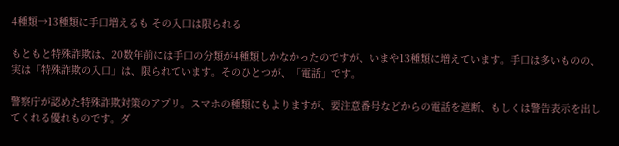4種類→13種類に手口増えるも その入口は限られる

もともと特殊詐欺は、20数年前には手口の分類が4種類しかなかったのですが、いまや13種類に増えています。手口は多いものの、実は「特殊詐欺の入口」は、限られています。そのひとつが、「電話」です。

警察庁が認めた特殊詐欺対策のアプリ。スマホの種類にもよりますが、要注意番号などからの電話を遮断、もしくは警告表示を出してくれる優れものです。ダ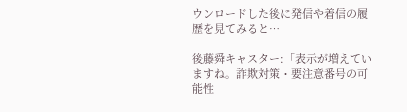ウンロードした後に発信や着信の履歴を見てみると…

後藤舜キャスター:「表示が増えていますね。詐欺対策・要注意番号の可能性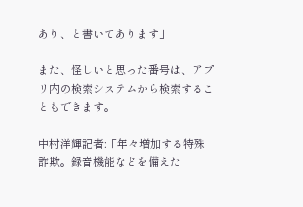あり、と書いてあります」

また、怪しいと思った番号は、アプリ内の検索システムから検索することもできます。

中村洋輝記者:「年々増加する特殊詐欺。録音機能などを備えた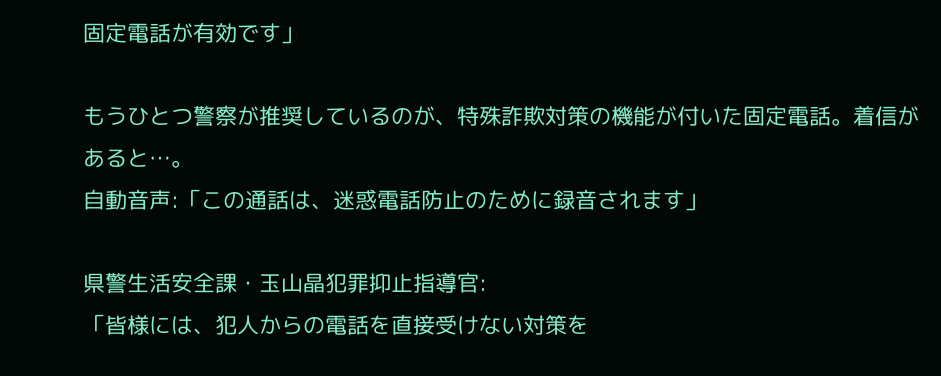固定電話が有効です」

もうひとつ警察が推奨しているのが、特殊詐欺対策の機能が付いた固定電話。着信があると…。
自動音声:「この通話は、迷惑電話防止のために録音されます」

県警生活安全課・玉山晶犯罪抑止指導官:
「皆様には、犯人からの電話を直接受けない対策を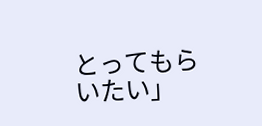とってもらいたい」